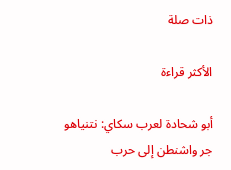ذات صلة

الأكثر قراءة

أبو شحادة لعرب سكاي: نتنياهو جر واشنطن إلى حرب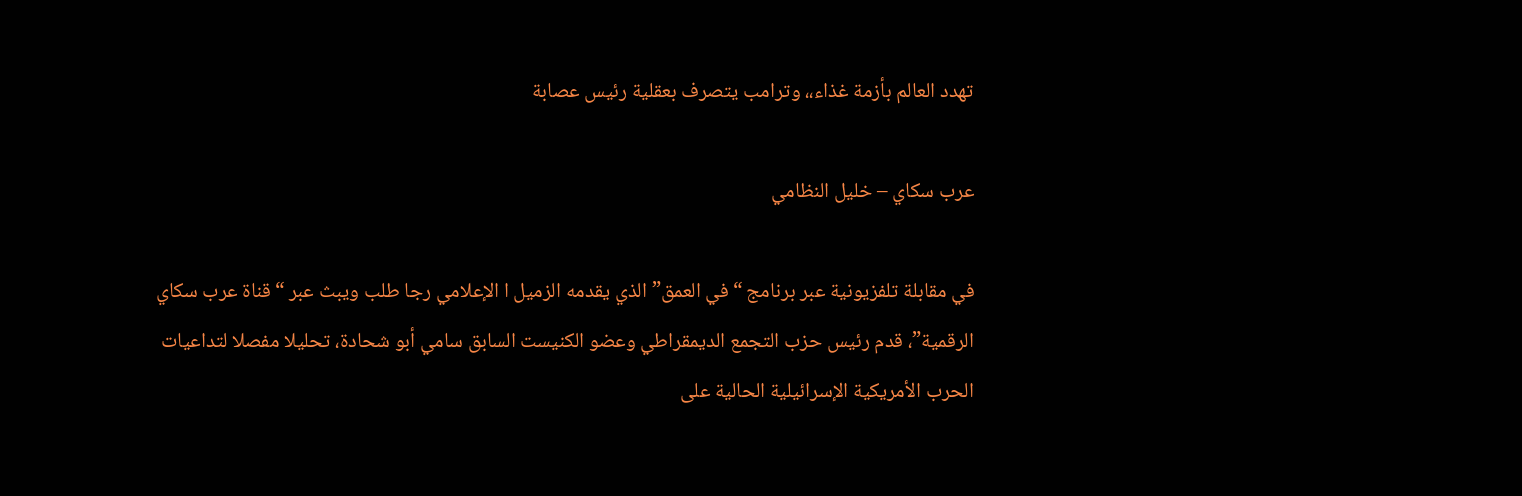تهدد العالم بأزمة غذاء،، وترامب يتصرف بعقلية رئيس عصابة

عرب سكاي – خليل النظامي

في مقابلة تلفزيونية عبر برنامج “في العمق” الذي يقدمه الزميل ا الإعلامي رجا طلب ويبث عبر “قناة عرب سكاي الرقمية”، قدم رئيس حزب التجمع الديمقراطي وعضو الكنيست السابق سامي أبو شحادة، تحليلا مفصلا لتداعيات الحرب الأمريكية الإسرائيلية الحالية على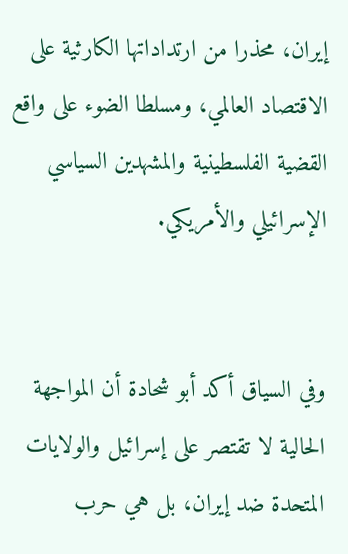إيران، محذرا من ارتداداتها الكارثية على الاقتصاد العالمي، ومسلطا الضوء على واقع القضية الفلسطينية والمشهدين السياسي الإسرائيلي والأمريكي.


وفي السياق أكد أبو شحادة أن المواجهة الحالية لا تقتصر على إسرائيل والولايات المتحدة ضد إيران، بل هي حرب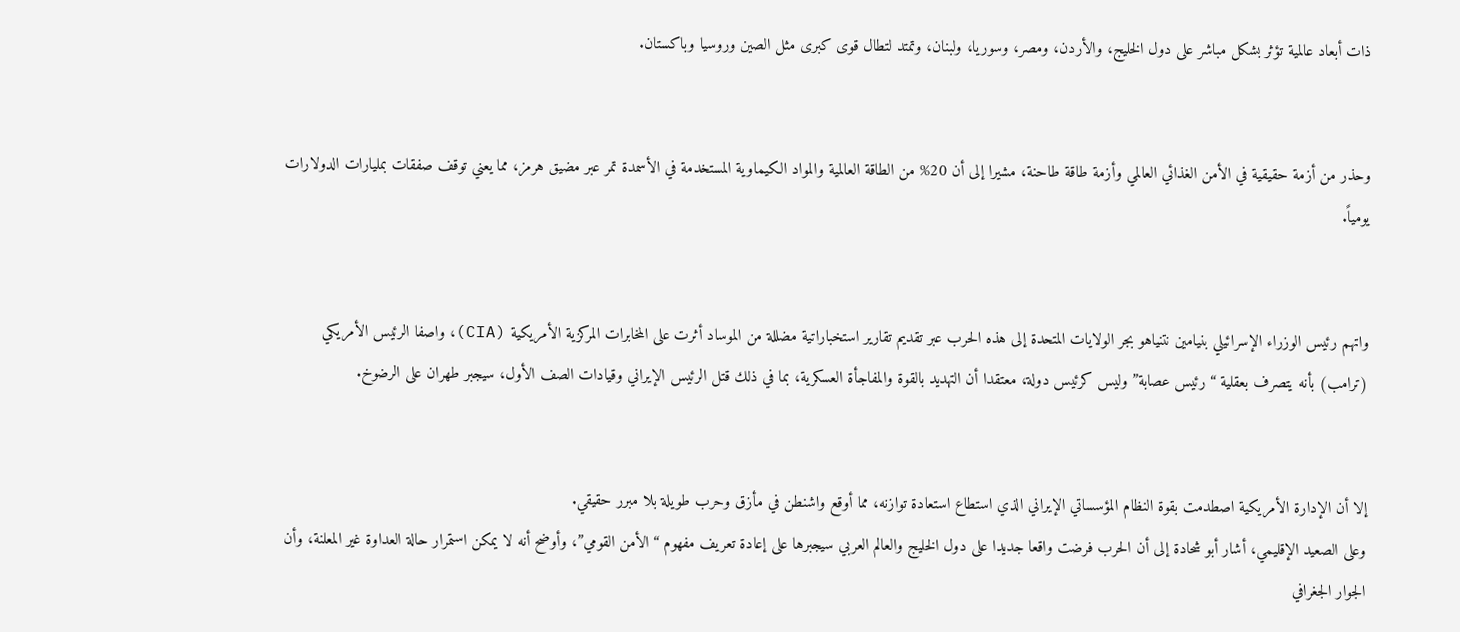ذات أبعاد عالمية تؤثر بشكل مباشر على دول الخليج، والأردن، ومصر، وسوريا، ولبنان، وتمتد لتطال قوى كبرى مثل الصين وروسيا وباكستان.


وحذر من أزمة حقيقية في الأمن الغذائي العالمي وأزمة طاقة طاحنة، مشيرا إلى أن 20% من الطاقة العالمية والمواد الكيماوية المستخدمة في الأسمدة تمر عبر مضيق هرمز، مما يعني توقف صفقات بمليارات الدولارات يومياً.


واتهم رئيس الوزراء الإسرائيلي بنيامين نتنياهو بجر الولايات المتحدة إلى هذه الحرب عبر تقديم تقارير استخباراتية مضللة من الموساد أثرت على المخابرات المركزية الأمريكية (CIA)، واصفا الرئيس الأمريكي (ترامب) بأنه يتصرف بعقلية “رئيس عصابة” وليس كرئيس دولة، معتقدا أن التهديد بالقوة والمفاجأة العسكرية، بما في ذلك قتل الرئيس الإيراني وقيادات الصف الأول، سيجبر طهران على الرضوخ.


إلا أن الإدارة الأمريكية اصطدمت بقوة النظام المؤسساتي الإيراني الذي استطاع استعادة توازنه، مما أوقع واشنطن في مأزق وحرب طويلة بلا مبرر حقيقي.
وعلى الصعيد الإقليمي، أشار أبو شحادة إلى أن الحرب فرضت واقعا جديدا على دول الخليج والعالم العربي سيجبرها على إعادة تعريف مفهوم “الأمن القومي”، وأوضح أنه لا يمكن استمرار حالة العداوة غير المعلنة، وأن الجوار الجغرافي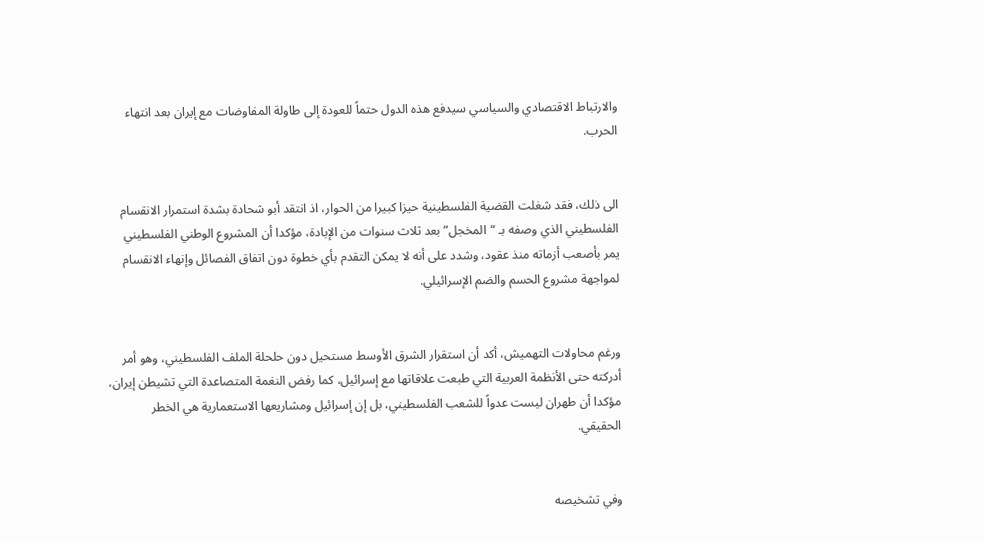والارتباط الاقتصادي والسياسي سيدفع هذه الدول حتماً للعودة إلى طاولة المفاوضات مع إيران بعد انتهاء الحرب.


الى ذلك، فقد شغلت القضية الفلسطينية حيزا كبيرا من الحوار، اذ انتقد أبو شحادة بشدة استمرار الانقسام الفلسطيني الذي وصفه بـ “المخجل” بعد ثلاث سنوات من الإبادة، مؤكدا أن المشروع الوطني الفلسطيني يمر بأصعب أزماته منذ عقود، وشدد على أنه لا يمكن التقدم بأي خطوة دون اتفاق الفصائل وإنهاء الانقسام لمواجهة مشروع الحسم والضم الإسرائيلي.


ورغم محاولات التهميش، أكد أن استقرار الشرق الأوسط مستحيل دون حلحلة الملف الفلسطيني، وهو أمر أدركته حتى الأنظمة العربية التي طبعت علاقاتها مع إسرائيل، كما رفض النغمة المتصاعدة التي تشيطن إيران، مؤكدا أن طهران ليست عدواً للشعب الفلسطيني، بل إن إسرائيل ومشاريعها الاستعمارية هي الخطر الحقيقي.


وفي تشخيصه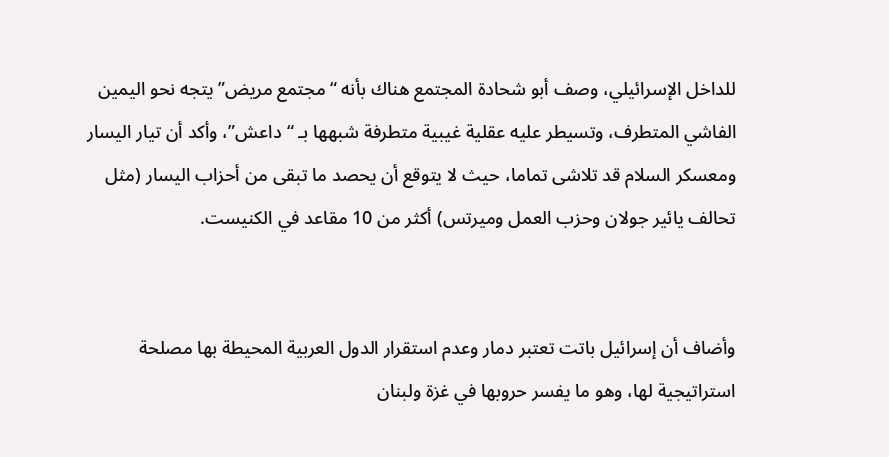للداخل الإسرائيلي، وصف أبو شحادة المجتمع هناك بأنه “مجتمع مريض” يتجه نحو اليمين الفاشي المتطرف، وتسيطر عليه عقلية غيبية متطرفة شبهها بـ “داعش”، وأكد أن تيار اليسار ومعسكر السلام قد تلاشى تماما، حيث لا يتوقع أن يحصد ما تبقى من أحزاب اليسار (مثل تحالف يائير جولان وحزب العمل وميرتس) أكثر من 10 مقاعد في الكنيست.


وأضاف أن إسرائيل باتت تعتبر دمار وعدم استقرار الدول العربية المحيطة بها مصلحة استراتيجية لها، وهو ما يفسر حروبها في غزة ولبنان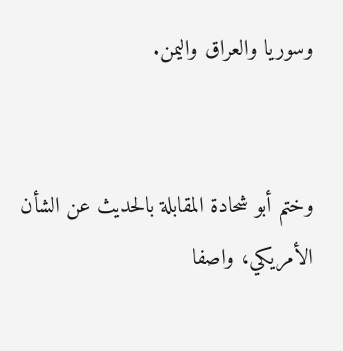وسوريا والعراق واليمن.


وختم أبو شحادة المقابلة بالحديث عن الشأن الأمريكي، واصفا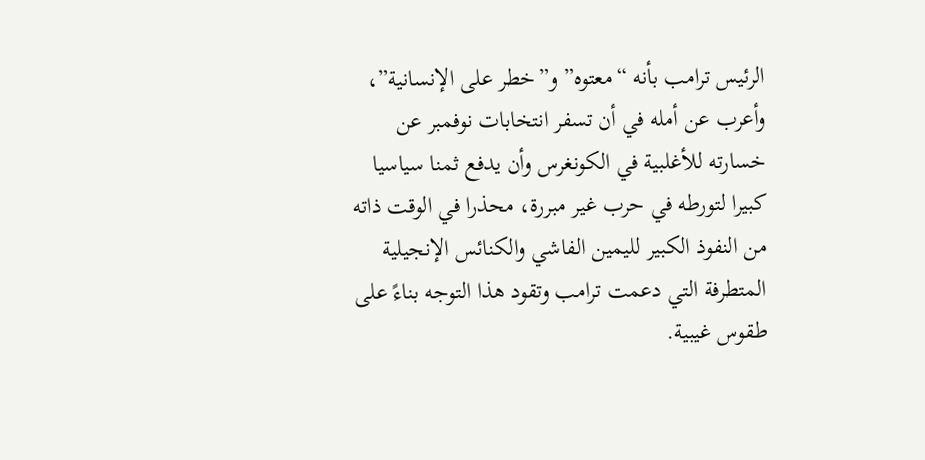الرئيس ترامب بأنه “معتوه” و”خطر على الإنسانية”، وأعرب عن أمله في أن تسفر انتخابات نوفمبر عن خسارته للأغلبية في الكونغرس وأن يدفع ثمنا سياسيا كبيرا لتورطه في حرب غير مبررة، محذرا في الوقت ذاته من النفوذ الكبير لليمين الفاشي والكنائس الإنجيلية المتطرفة التي دعمت ترامب وتقود هذا التوجه بناءً على طقوس غيبية.